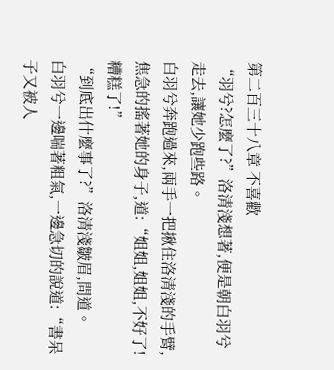第二百三十八章 不喜歡
“羽兮?怎麼了?”洛清淺想著,便是朝白羽兮走去,讓她少跑些路。
白羽兮奔跑過來,兩手一把揪住洛清淺的手臂,焦急的搖著她的身子,道:“姐姐,姐姐,不好了!糟糕了!”
“到底出什麼事了?”洛清淺皺眉,問道。
白羽兮一邊喘著粗氣,一邊急切的說道:“書呆子又被人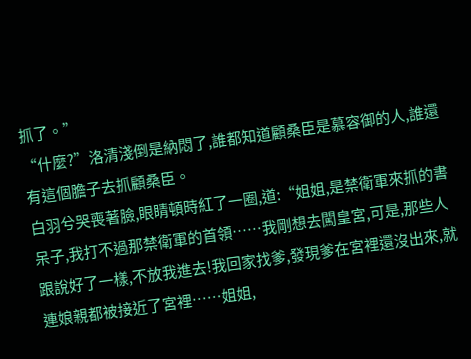抓了。”
“什麼?”洛清淺倒是納悶了,誰都知道顧桑臣是慕容御的人,誰還有這個膽子去抓顧桑臣。
白羽兮哭喪著臉,眼睛頓時紅了一圈,道:“姐姐,是禁衛軍來抓的書呆子,我打不過那禁衛軍的首領……我剛想去闖皇宮,可是,那些人跟說好了一樣,不放我進去!我回家找爹,發現爹在宮裡還沒出來,就連娘親都被接近了宮裡……姐姐,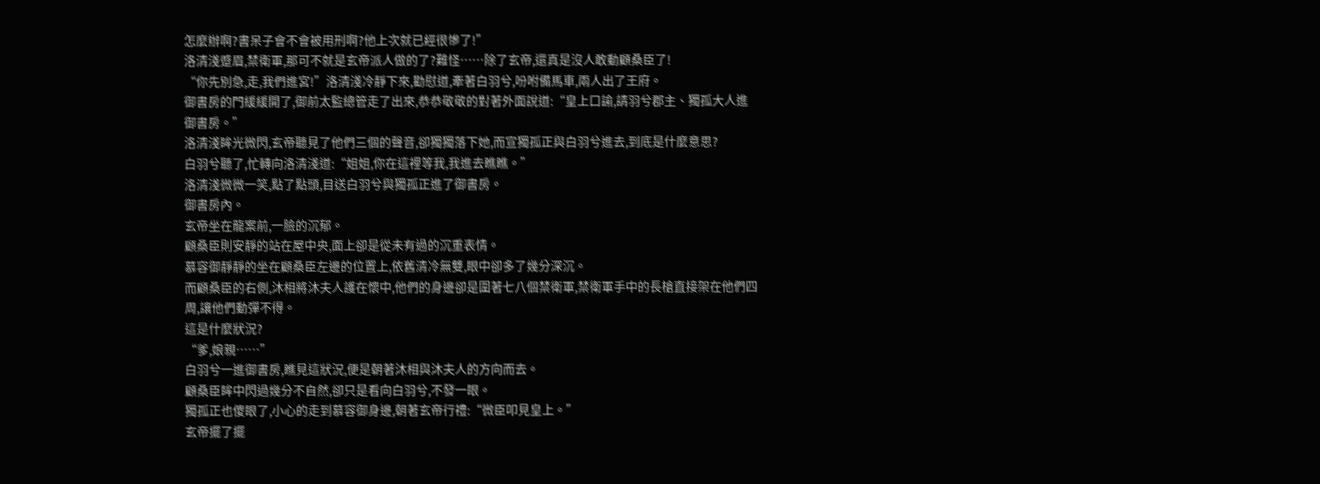怎麼辦啊?書呆子會不會被用刑啊?他上次就已經很慘了!”
洛清淺蹙眉,禁衛軍,那可不就是玄帝派人做的了?難怪……除了玄帝,還真是沒人敢動顧桑臣了!
“你先別急,走,我們進宮!”洛清淺冷靜下來,勸慰道,牽著白羽兮,吩咐備馬車,兩人出了王府。
御書房的門緩緩開了,御前太監總管走了出來,恭恭敬敬的對著外面說道:“皇上口諭,請羽兮郡主、獨孤大人進御書房。”
洛清淺眸光微閃,玄帝聽見了他們三個的聲音,卻獨獨落下她,而宣獨孤正與白羽兮進去,到底是什麼意思?
白羽兮聽了,忙轉向洛清淺道:“姐姐,你在這裡等我,我進去瞧瞧。”
洛清淺微微一笑,點了點頭,目送白羽兮與獨孤正進了御書房。
御書房內。
玄帝坐在龍案前,一臉的沉郁。
顧桑臣則安靜的站在屋中央,面上卻是從未有過的沉重表情。
慕容御靜靜的坐在顧桑臣左邊的位置上,依舊清冷無雙,眼中卻多了幾分深沉。
而顧桑臣的右側,沐相將沐夫人護在懷中,他們的身邊卻是圍著七八個禁衛軍,禁衛軍手中的長槍直接架在他們四周,讓他們動彈不得。
這是什麼狀況?
“爹,娘親……”
白羽兮一進御書房,瞧見這狀況,便是朝著沐相與沐夫人的方向而去。
顧桑臣眸中閃過幾分不自然,卻只是看向白羽兮,不發一眼。
獨孤正也傻眼了,小心的走到慕容御身邊,朝著玄帝行禮:“微臣叩見皇上。”
玄帝擺了擺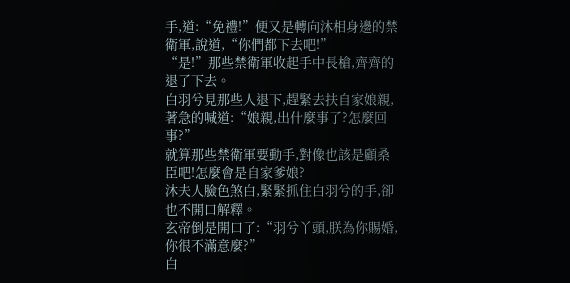手,道:“免禮!”便又是轉向沐相身邊的禁衛軍,說道,“你們都下去吧!”
“是!”那些禁衛軍收起手中長槍,齊齊的退了下去。
白羽兮見那些人退下,趕緊去扶自家娘親,著急的喊道:“娘親,出什麼事了?怎麼回事?”
就算那些禁衛軍要動手,對像也該是顧桑臣吧!怎麼會是自家爹娘?
沐夫人臉色煞白,緊緊抓住白羽兮的手,卻也不開口解釋。
玄帝倒是開口了:“羽兮丫頭,朕為你賜婚,你很不滿意麼?”
白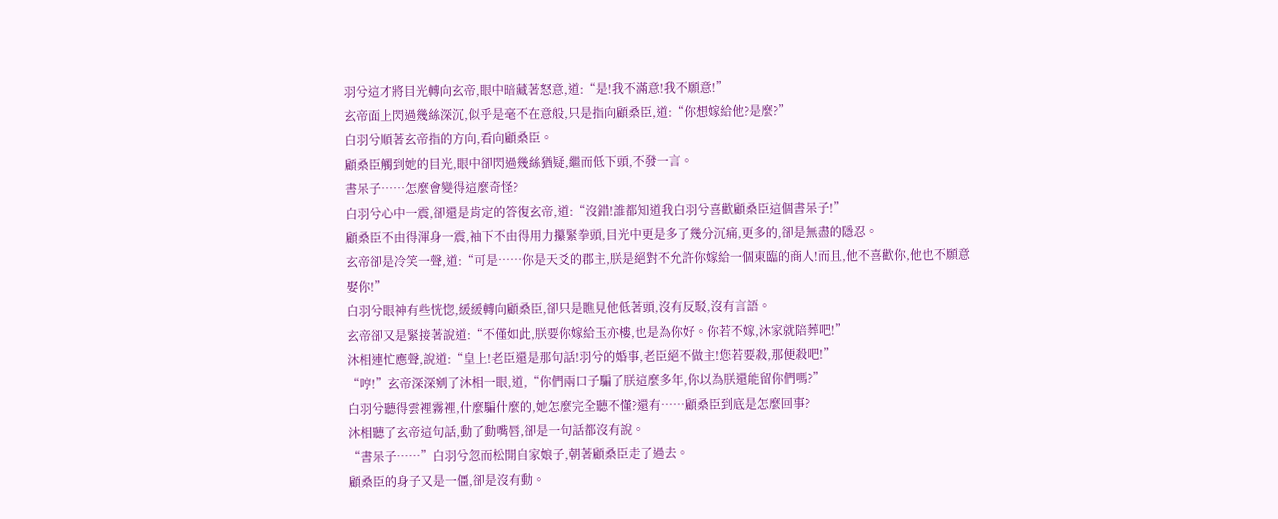羽兮這才將目光轉向玄帝,眼中暗藏著怒意,道:“是!我不滿意!我不願意!”
玄帝面上閃過幾絲深沉,似乎是毫不在意般,只是指向顧桑臣,道:“你想嫁給他?是麼?”
白羽兮順著玄帝指的方向,看向顧桑臣。
顧桑臣觸到她的目光,眼中卻閃過幾絲猶疑,繼而低下頭,不發一言。
書呆子……怎麼會變得這麼奇怪?
白羽兮心中一震,卻還是肯定的答復玄帝,道:“沒錯!誰都知道我白羽兮喜歡顧桑臣這個書呆子!”
顧桑臣不由得渾身一震,袖下不由得用力攥緊拳頭,目光中更是多了幾分沉痛,更多的,卻是無盡的隱忍。
玄帝卻是冷笑一聲,道:“可是……你是天爻的郡主,朕是絕對不允許你嫁給一個東臨的商人!而且,他不喜歡你,他也不願意娶你!”
白羽兮眼神有些恍惚,緩緩轉向顧桑臣,卻只是瞧見他低著頭,沒有反駁,沒有言語。
玄帝卻又是緊接著說道:“不僅如此,朕要你嫁給玉亦樓,也是為你好。你若不嫁,沐家就陪葬吧!”
沐相連忙應聲,說道:“皇上!老臣還是那句話!羽兮的婚事,老臣絕不做主!您若要殺,那便殺吧!”
“哼!”玄帝深深剜了沐相一眼,道,“你們兩口子騙了朕這麼多年,你以為朕還能留你們嗎?”
白羽兮聽得雲裡霧裡,什麼騙什麼的,她怎麼完全聽不懂?還有……顧桑臣到底是怎麼回事?
沐相聽了玄帝這句話,動了動嘴唇,卻是一句話都沒有說。
“書呆子……”白羽兮忽而松開自家娘子,朝著顧桑臣走了過去。
顧桑臣的身子又是一僵,卻是沒有動。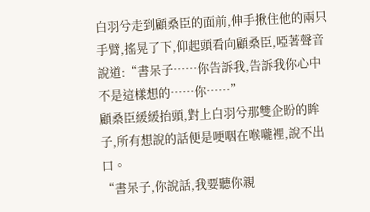白羽兮走到顧桑臣的面前,伸手揪住他的兩只手臂,搖晃了下,仰起頭看向顧桑臣,啞著聲音說道:“書呆子……你告訴我,告訴我你心中不是這樣想的……你……”
顧桑臣緩緩抬頭,對上白羽兮那雙企盼的眸子,所有想說的話便是哽咽在喉嚨裡,說不出口。
“書呆子,你說話,我要聽你親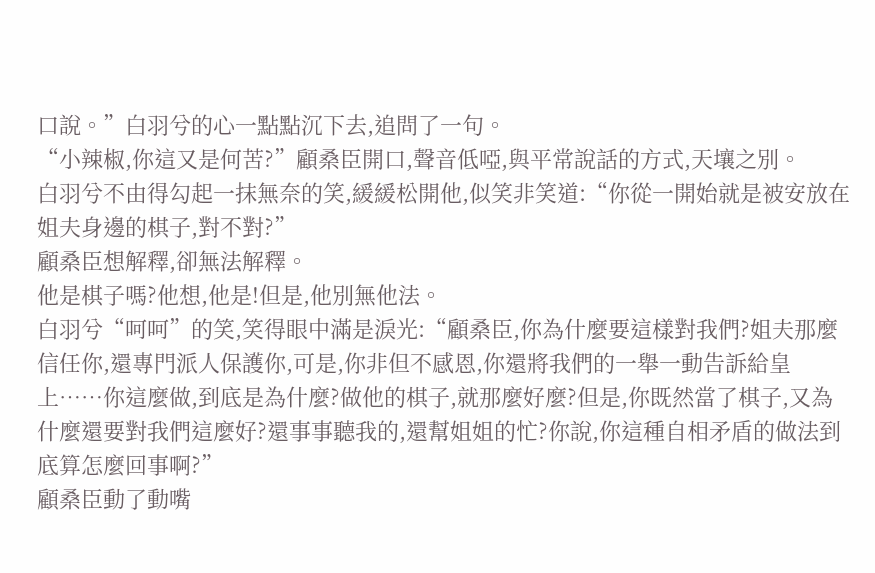口說。”白羽兮的心一點點沉下去,追問了一句。
“小辣椒,你這又是何苦?”顧桑臣開口,聲音低啞,與平常說話的方式,天壤之別。
白羽兮不由得勾起一抹無奈的笑,緩緩松開他,似笑非笑道:“你從一開始就是被安放在姐夫身邊的棋子,對不對?”
顧桑臣想解釋,卻無法解釋。
他是棋子嗎?他想,他是!但是,他別無他法。
白羽兮“呵呵”的笑,笑得眼中滿是淚光:“顧桑臣,你為什麼要這樣對我們?姐夫那麼信任你,還專門派人保護你,可是,你非但不感恩,你還將我們的一舉一動告訴給皇上……你這麼做,到底是為什麼?做他的棋子,就那麼好麼?但是,你既然當了棋子,又為什麼還要對我們這麼好?還事事聽我的,還幫姐姐的忙?你說,你這種自相矛盾的做法到底算怎麼回事啊?”
顧桑臣動了動嘴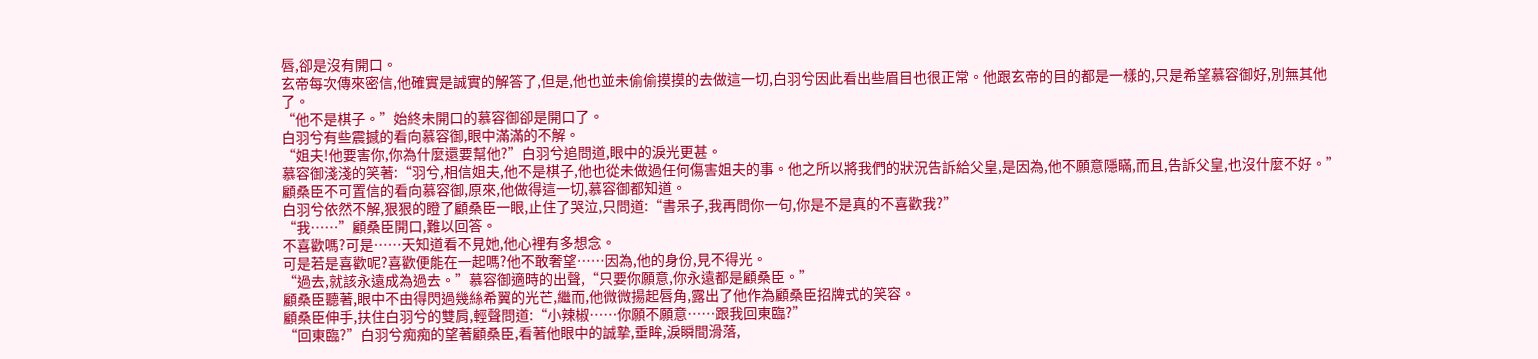唇,卻是沒有開口。
玄帝每次傳來密信,他確實是誠實的解答了,但是,他也並未偷偷摸摸的去做這一切,白羽兮因此看出些眉目也很正常。他跟玄帝的目的都是一樣的,只是希望慕容御好,別無其他了。
“他不是棋子。”始終未開口的慕容御卻是開口了。
白羽兮有些震撼的看向慕容御,眼中滿滿的不解。
“姐夫!他要害你,你為什麼還要幫他?”白羽兮追問道,眼中的淚光更甚。
慕容御淺淺的笑著:“羽兮,相信姐夫,他不是棋子,他也從未做過任何傷害姐夫的事。他之所以將我們的狀況告訴給父皇,是因為,他不願意隱瞞,而且,告訴父皇,也沒什麼不好。”
顧桑臣不可置信的看向慕容御,原來,他做得這一切,慕容御都知道。
白羽兮依然不解,狠狠的瞪了顧桑臣一眼,止住了哭泣,只問道:“書呆子,我再問你一句,你是不是真的不喜歡我?”
“我……”顧桑臣開口,難以回答。
不喜歡嗎?可是……天知道看不見她,他心裡有多想念。
可是若是喜歡呢?喜歡便能在一起嗎?他不敢奢望……因為,他的身份,見不得光。
“過去,就該永遠成為過去。”慕容御適時的出聲,“只要你願意,你永遠都是顧桑臣。”
顧桑臣聽著,眼中不由得閃過幾絲希翼的光芒,繼而,他微微揚起唇角,露出了他作為顧桑臣招牌式的笑容。
顧桑臣伸手,扶住白羽兮的雙肩,輕聲問道:“小辣椒……你願不願意……跟我回東臨?”
“回東臨?”白羽兮痴痴的望著顧桑臣,看著他眼中的誠摯,垂眸,淚瞬間滑落,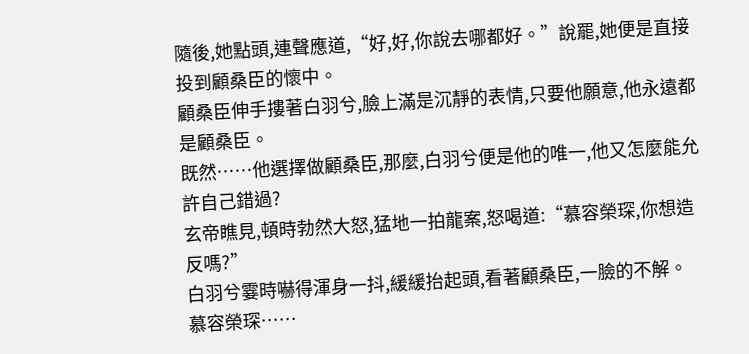隨後,她點頭,連聲應道,“好,好,你說去哪都好。”說罷,她便是直接投到顧桑臣的懷中。
顧桑臣伸手摟著白羽兮,臉上滿是沉靜的表情,只要他願意,他永遠都是顧桑臣。
既然……他選擇做顧桑臣,那麼,白羽兮便是他的唯一,他又怎麼能允許自己錯過?
玄帝瞧見,頓時勃然大怒,猛地一拍龍案,怒喝道:“慕容榮琛,你想造反嗎?”
白羽兮霎時嚇得渾身一抖,緩緩抬起頭,看著顧桑臣,一臉的不解。
慕容榮琛……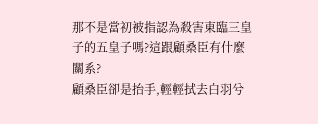那不是當初被指認為殺害東臨三皇子的五皇子嗎?這跟顧桑臣有什麼關系?
顧桑臣卻是抬手,輕輕拭去白羽兮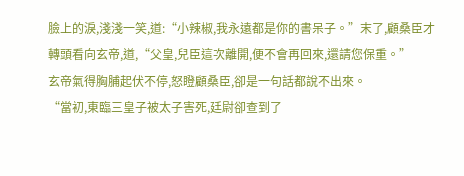臉上的淚,淺淺一笑,道:“小辣椒,我永遠都是你的書呆子。”末了,顧桑臣才轉頭看向玄帝,道,“父皇,兒臣這次離開,便不會再回來,還請您保重。”
玄帝氣得胸脯起伏不停,怒瞪顧桑臣,卻是一句話都說不出來。
“當初,東臨三皇子被太子害死,廷尉卻查到了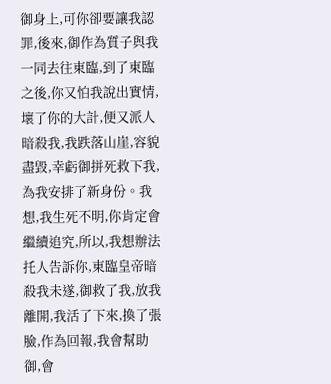御身上,可你卻要讓我認罪,後來,御作為質子與我一同去往東臨,到了東臨之後,你又怕我說出實情,壞了你的大計,便又派人暗殺我,我跌落山崖,容貌盡毀,幸虧御拼死救下我,為我安排了新身份。我想,我生死不明,你肯定會繼續追究,所以,我想辦法托人告訴你,東臨皇帝暗殺我未遂,御救了我,放我離開,我活了下來,換了張臉,作為回報,我會幫助御,會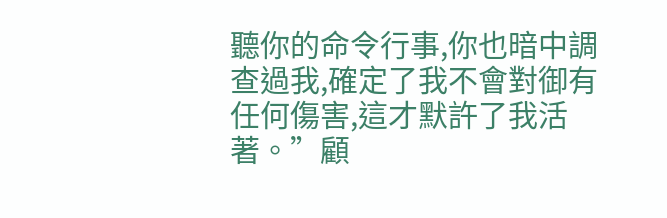聽你的命令行事,你也暗中調查過我,確定了我不會對御有任何傷害,這才默許了我活著。”顧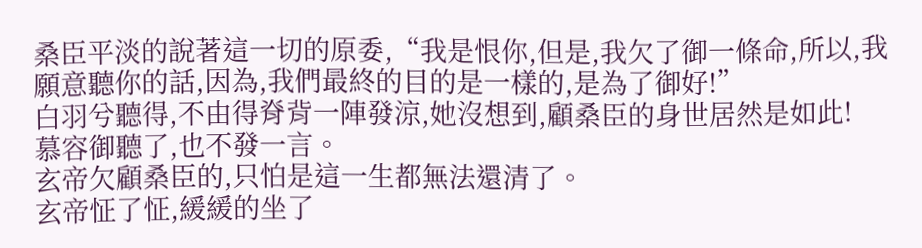桑臣平淡的說著這一切的原委,“我是恨你,但是,我欠了御一條命,所以,我願意聽你的話,因為,我們最終的目的是一樣的,是為了御好!”
白羽兮聽得,不由得脊背一陣發涼,她沒想到,顧桑臣的身世居然是如此!
慕容御聽了,也不發一言。
玄帝欠顧桑臣的,只怕是這一生都無法還清了。
玄帝怔了怔,緩緩的坐了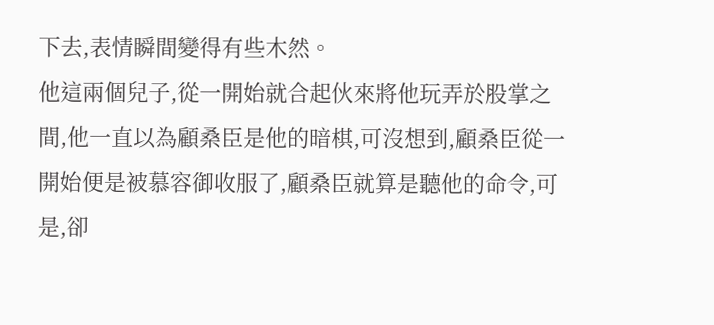下去,表情瞬間變得有些木然。
他這兩個兒子,從一開始就合起伙來將他玩弄於股掌之間,他一直以為顧桑臣是他的暗棋,可沒想到,顧桑臣從一開始便是被慕容御收服了,顧桑臣就算是聽他的命令,可是,卻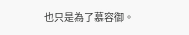也只是為了慕容御。